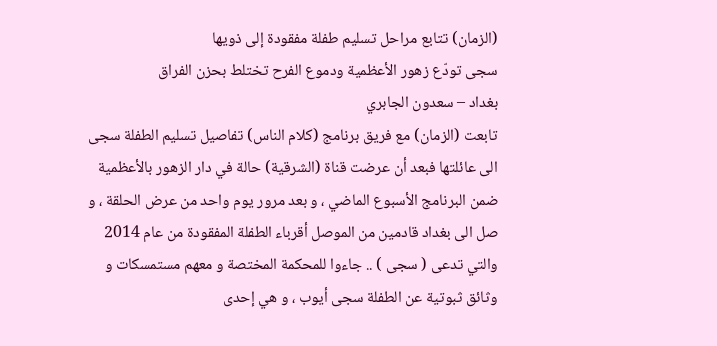(الزمان) تتابع مراحل تسليم طفلة مفقودة إلى ذويها
سجى تودّع زهور الأعظمية ودموع الفرح تختلط بحزن الفراق
بغداد – سعدون الجابري
تابعت (الزمان) مع فريق برنامج (كلام الناس) تفاصيل تسليم الطفلة سجى الى عائلتها فبعد أن عرضت قناة (الشرقية) حالة في دار الزهور بالأعظمية ضمن البرنامج الأسبوع الماضي ، و بعد مرور يوم واحد من عرض الحلقة ، و صل الى بغداد قادمين من الموصل أقرباء الطفلة المفقودة من عام 2014 والتي تدعى ( سجى ) .. جاءوا للمحكمة المختصة و معهم مستمسكات و وثائق ثبوتية عن الطفلة سجى أيوب ، و هي إحدى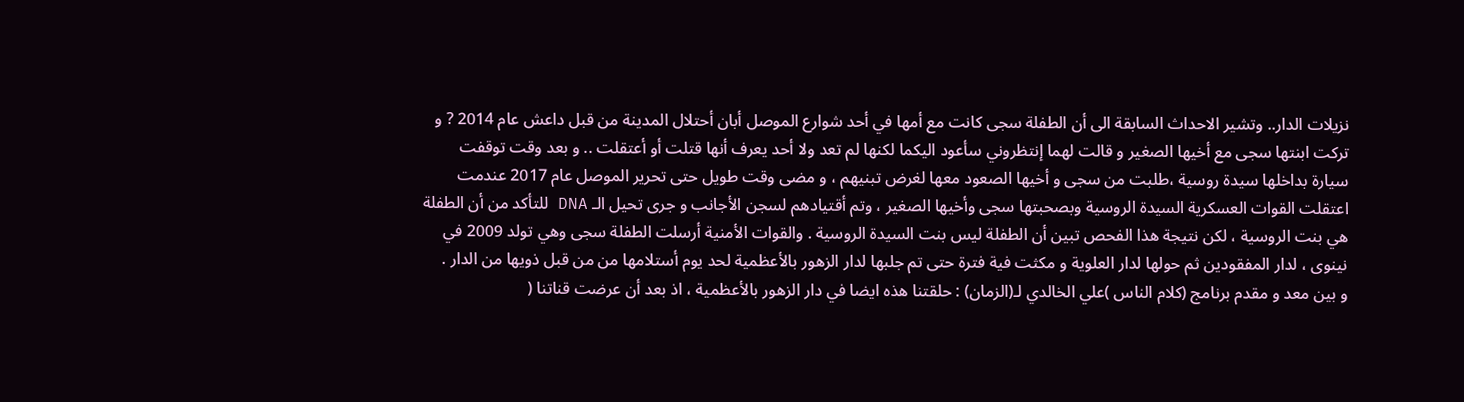نزيلات الدار.. وتشير الاحداث السابقة الى أن الطفلة سجى كانت مع أمها في أحد شوارع الموصل أبان أحتلال المدينة من قبل داعش عام 2014 ? و تركت ابنتها سجى مع أخيها الصغير و قالت لهما إنتظروني سأعود اليكما لكنها لم تعد ولا أحد يعرف أنها قتلت أو أعتقلت .. و بعد وقت توقفت سيارة بداخلها سيدة روسية ،طلبت من سجى و أخيها الصعود معها لغرض تبنيهم ، و مضى وقت طويل حتى تحرير الموصل عام 2017 عندمت اعتقلت القوات العسكرية السيدة الروسية وبصحبتها سجى وأخيها الصغير ، وتم أقتيادهم لسجن الأجانب و جرى تحيل الـ DNA للتأكد من أن الطفلة هي بنت الروسية ، لكن نتيجة هذا الفحص تبين أن الطفلة ليس بنت السيدة الروسية . والقوات الأمنية أرسلت الطفلة سجى وهي تولد 2009 في نينوى ، لدار المفقودين ثم حولها لدار العلوية و مكثت فية فترة حتى تم جلبها لدار الزهور بالأعظمية لحد يوم أستلامها من من قبل ذويها من الدار .
و بين معد و مقدم برنامج (كلام الناس )علي الخالدي لـ(الزمان) : حلقتنا هذه ايضا في دار الزهور بالأعظمية ، اذ بعد أن عرضت قناتنا (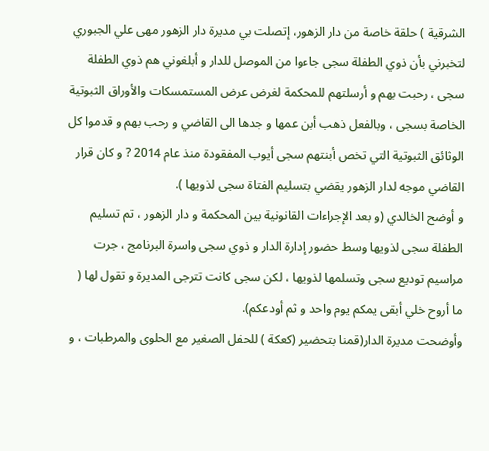الشرقية ) حلقة خاصة من دار الزهور، إتصلت بي مديرة دار الزهور مهى علي الجبوري لتخبرني بأن ذوي الطفلة سجى جاءوا من الموصل للدار و أبلغوني هم ذوي الطفلة سجى ، رحبت بهم و أرسلتهم للمحكمة لغرض عرض المستمسكات والأوراق الثبوتية الخاصة بسجى ، وبالفعل ذهب أبن عمها و جدها الى القاضي و رحب بهم و قدموا كل الوثائق الثبوتية التي تخص أبنتهم سجى أيوب المفقودة منذ عام 2014 ? و كان قرار القاضي موجه لدار الزهور يقضي بتسليم الفتاة سجى لذويها ).
و أوضح الخالدي (و بعد الإجراءات القانونية بين المحكمة و دار الزهور ، تم تسليم الطفلة سجى لذويها وسط حضور إدارة الدار و ذوي سجى واسرة البرنامج ، جرت مراسيم توديع سجى وتسلمها لذويها ، لكن سجى كانت تترجى المديرة و تقول لها ( ما أروح خلي أبقى يمكم يوم واحد و ثم أودعكم).
وأوضحت مديرة الدار(قمنا بتحضير (كعكة ) للحفل الصغير مع الحلوى والمرطبات ، و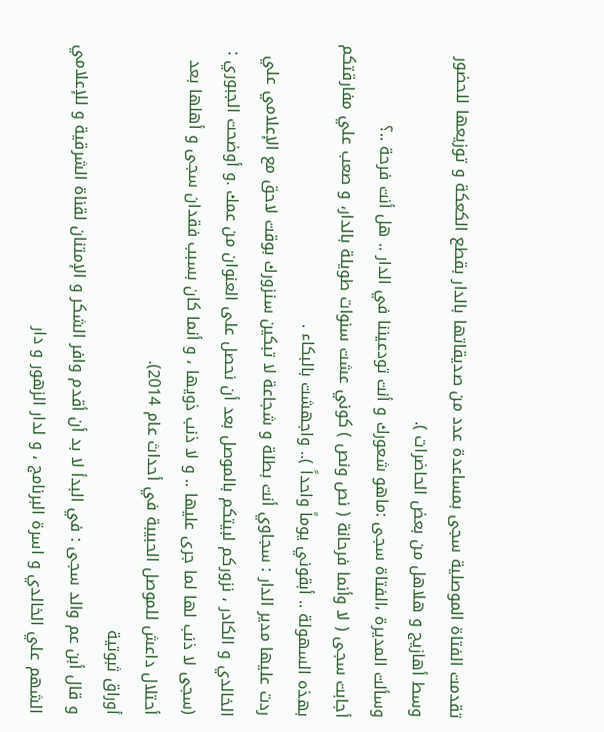تقدمت الفتاة الموصلية سجى بمساعدة عدد من صديقاتها بالدار بقطع الكعكة و توزيعها للحضور وسط أهازيج و هلاهل من بعض الحاضرات ).
وسألت المديرة ،الفتاة سجى :ماهو شعورك و أنت تودعيننا في الدار .. هل أنت فرحة ..؟
أجابت سجى ( لا وأنما فرحانة ( نص ونص ) كوني عشت سنوات طويلة بالدار، و صعب علي مفارقتكم بهذه السهولة .. أبقوني يوماً واحداً ).. واجهشت بالبكاء .
ردت عليها مدير الدار : سجاوي أنت بطلة و شجاعة لا تبكين سنزورك بوقت لاحق مع الإعلامي علي الخالدي و الكادر ، نزوركم لبيتكم بالموصل بعد أن نحصل على العنوان من عمك .و أوضحت الجبوري : (سجى لا ذنب لها لما جرى عليها .. و لا ذنب ذويها ، و أنما كان بسبب فقدان سجى و أهلها بعد أحتلال داعش للموصل الحبيبة في أحداث عام 2014).
أوراق ثبوتية
و قال أبن عم والد سجى : في البدأ لا بد أن أقدم وافر الشكر و الإمتنان لقناة الشرقية و للإعلامي الشهم علي الخالدي و اسرة البرنامج ، و لدار الزهور و دار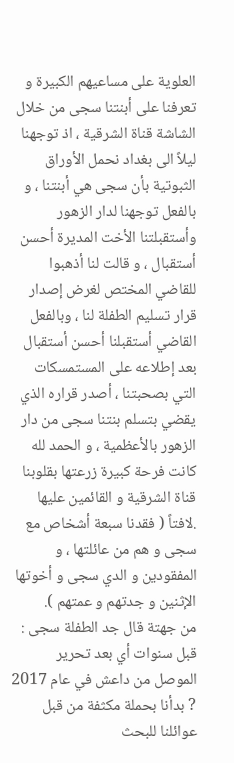العلوية على مساعيهم الكبيرة و تعرفنا على أبنتنا سجى من خلال الشاشة قناة الشرقية ، اذ توجهنا ليلاً الى بغداد نحمل الأوراق الثبوتية بأن سجى هي أبنتنا ، و بالفعل توجهنا لدار الزهور وأستقبلتنا الأخت المديرة أحسن أستقبال ، و قالت لنا أذهبوا للقاضي المختص لغرض إصدار قرار تسليم الطفلة لنا ، وبالفعل القاضي أستقبلنا أحسن أستقبال بعد إطلاعه على المستمسكات التي بصحبتنا ، أصدر قراره الذي يقضي بتسلم بنتنا سجى من دار الزهور بالأعظمية ، و الحمد لله كانت فرحة كبيرة زرعتها بقلوبنا قناة الشرقية و القائمين عليها .لافتاً ( فقدنا سبعة أشخاص مع سجى و هم من عائلتها ، و المفقودين و الدي سجى و أخوتها الإثنين و جدتهم و عمتهم ).
من جهتة قال جد الطفلة سجى : قبل سنوات أي بعد تحرير الموصل من داعش في عام 2017 ? بدأنا بحملة مكثفة من قبل عوائلنا للبحث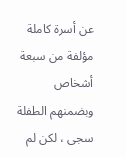عن أسرة كاملة مؤلفة من سبعة أشخاص وبضمنهم الطفلة سجى ، لكن لم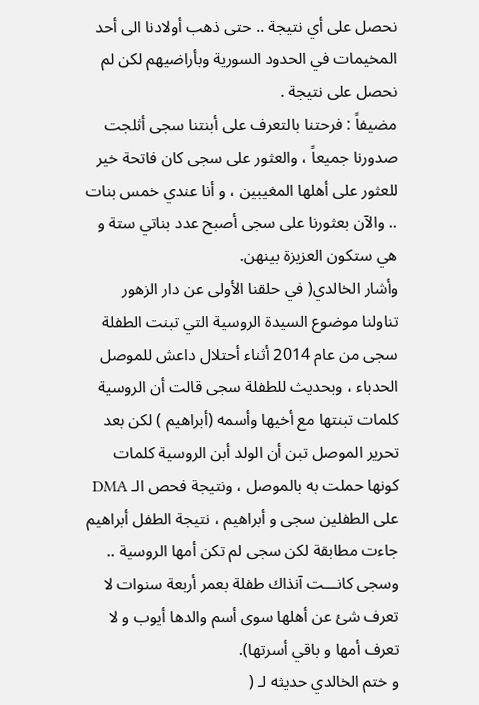نحصل على أي نتيجة .. حتى ذهب أولادنا الى أحد المخيمات في الحدود السورية وبأراضيهم لكن لم نحصل على نتيجة .
مضيفاً : فرحتنا بالتعرف على أبنتنا سجى أثلجت صدورنا جميعاً ، والعثور على سجى كان فاتحة خير للعثور على أهلها المغيبين ، و أنا عندي خمس بنات .. والآن بعثورنا على سجى أصبح عدد بناتي ستة و هي ستكون العزيزة بينهن.
وأشار الخالدي( في حلقنا الأولى عن دار الزهور تناولنا موضوع السيدة الروسية التي تبنت الطفلة سجى من عام 2014 أثناء أحتلال داعش للموصل الحدباء ، وبحديث للطفلة سجى قالت أن الروسية كلمات تبنتها مع أخيها وأسمه (أبراهيم ) لكن بعد تحرير الموصل تبن أن الولد أبن الروسية كلمات كونها حملت به بالموصل ، ونتيجة فحص الـ DMA على الطفلين سجى و أبراهيم ، نتيجة الطفل أبراهيم جاءت مطابقة لكن سجى لم تكن أمها الروسية .. وسجى كانـــت آنذاك طفلة بعمر أربعة سنوات لا تعرف شئ عن أهلها سوى أسم والدها أيوب و لا تعرف أمها و باقي أسرتها).
و ختم الخالدي حديثه لـ (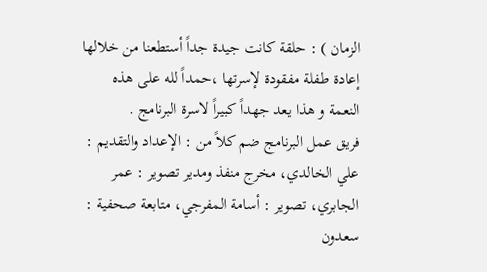الزمان ) : حلقة كانت جيدة جداً أستطعنا من خلالها إعادة طفلة مفقودة لإسرتها ،حمداً لله على هذه النعمة و هذا يعد جهداً كبيراً لاسرة البرنامج .
فريق عمل البرنامج ضم كلاً من : الإعداد والتقديم : علي الخالدي، مخرج منفذ ومدير تصوير : عمر الجابري، تصوير : أسامة المفرجي، متابعة صحفية : سعدون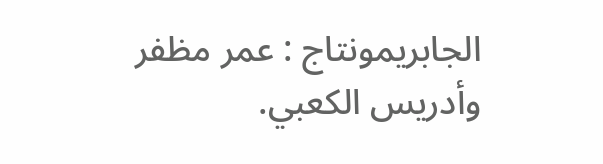الجابريمونتاج : عمر مظفر وأدريس الكعبي.